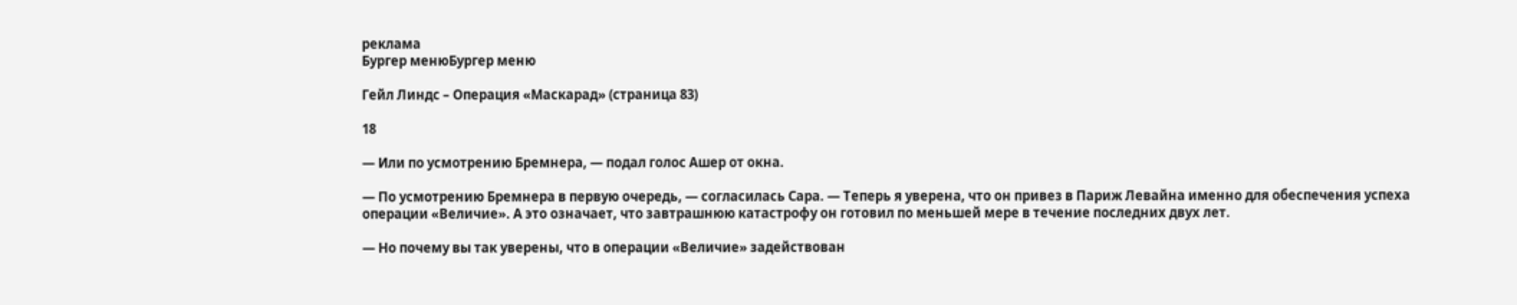реклама
Бургер менюБургер меню

Гейл Линдс – Операция «Маскарад» (страница 83)

18

— Или по усмотрению Бремнера, — подал голос Ашер от окна.

— По усмотрению Бремнера в первую очередь, — согласилась Сара. — Теперь я уверена, что он привез в Париж Левайна именно для обеспечения успеха операции «Величие». А это означает, что завтрашнюю катастрофу он готовил по меньшей мере в течение последних двух лет.

— Но почему вы так уверены, что в операции «Величие» задействован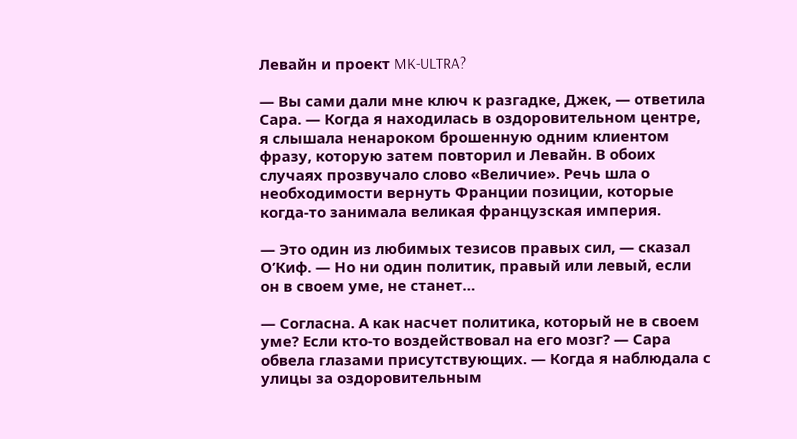Левайн и проект MK-ULTRA?

— Вы сами дали мне ключ к разгадке, Джек, — ответила Сара. — Когда я находилась в оздоровительном центре, я слышала ненароком брошенную одним клиентом фразу, которую затем повторил и Левайн. В обоих случаях прозвучало слово «Величие». Речь шла о необходимости вернуть Франции позиции, которые когда-то занимала великая французская империя.

— Это один из любимых тезисов правых сил, — сказал О’Киф. — Но ни один политик, правый или левый, если он в своем уме, не станет…

— Согласна. А как насчет политика, который не в своем уме? Если кто-то воздействовал на его мозг? — Сара обвела глазами присутствующих. — Когда я наблюдала с улицы за оздоровительным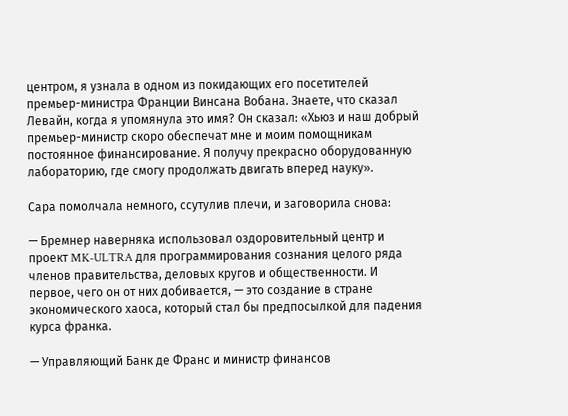центром, я узнала в одном из покидающих его посетителей премьер-министра Франции Винсана Вобана. Знаете, что сказал Левайн, когда я упомянула это имя? Он сказал: «Хьюз и наш добрый премьер-министр скоро обеспечат мне и моим помощникам постоянное финансирование. Я получу прекрасно оборудованную лабораторию, где смогу продолжать двигать вперед науку».

Сара помолчала немного, ссутулив плечи, и заговорила снова:

— Бремнер наверняка использовал оздоровительный центр и проект MK-ULTRA для программирования сознания целого ряда членов правительства, деловых кругов и общественности. И первое, чего он от них добивается, — это создание в стране экономического хаоса, который стал бы предпосылкой для падения курса франка.

— Управляющий Банк де Франс и министр финансов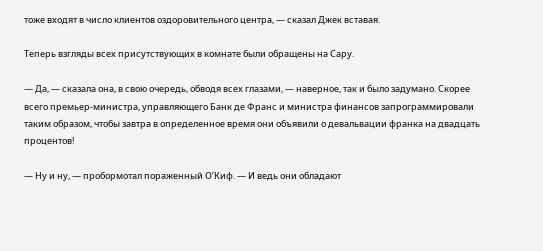тоже входят в число клиентов оздоровительного центра, — сказал Джек вставая.

Теперь взгляды всех присутствующих в комнате были обращены на Сару.

— Да, — сказала она, в свою очередь, обводя всех глазами, — наверное, так и было задумано. Скорее всего премьер-министра, управляющего Банк де Франс и министра финансов запрограммировали таким образом, чтобы завтра в определенное время они объявили о девальвации франка на двадцать процентов!

— Ну и ну, — пробормотал пораженный О’Киф. — И ведь они обладают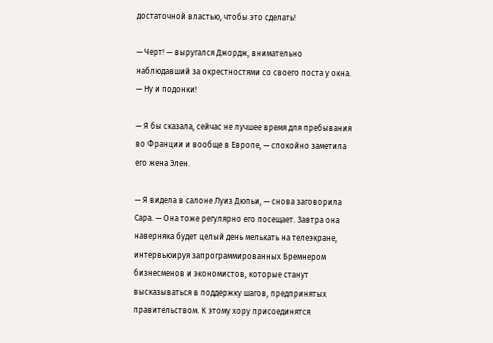достаточной властью, чтобы это сделать!

— Черт! — выругался Джордж, внимательно наблюдавший за окрестностями со своего поста у окна. — Ну и подонки!

— Я бы сказала, сейчас не лучшее время для пребывания во Франции и вообще в Европе, — спокойно заметила его жена Элен.

— Я видела в салоне Луиз Дюпьи, — снова заговорила Сара. — Она тоже регулярно его посещает. Завтра она наверняка будет целый день мелькать на телеэкране, интервьюируя запрограммированных Бремнером бизнесменов и экономистов, которые станут высказываться в поддержку шагов, предпринятых правительством. К этому хору присоединятся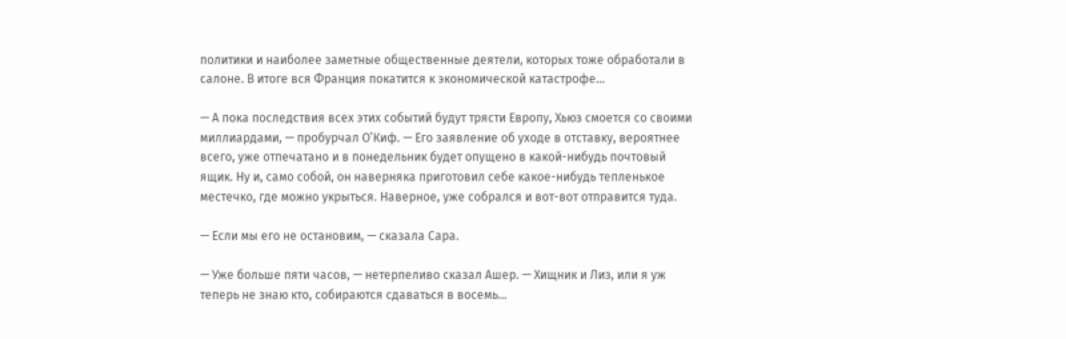политики и наиболее заметные общественные деятели, которых тоже обработали в салоне. В итоге вся Франция покатится к экономической катастрофе…

— А пока последствия всех этих событий будут трясти Европу, Хьюз смоется со своими миллиардами, — пробурчал О’Киф. — Его заявление об уходе в отставку, вероятнее всего, уже отпечатано и в понедельник будет опущено в какой-нибудь почтовый ящик. Ну и, само собой, он наверняка приготовил себе какое-нибудь тепленькое местечко, где можно укрыться. Наверное, уже собрался и вот-вот отправится туда.

— Если мы его не остановим, — сказала Сара.

— Уже больше пяти часов, — нетерпеливо сказал Ашер. — Хищник и Лиз, или я уж теперь не знаю кто, собираются сдаваться в восемь…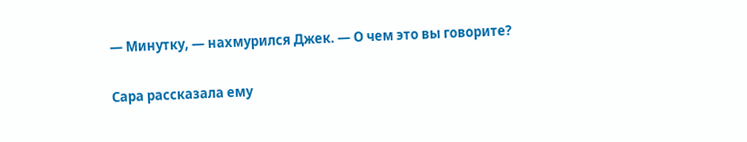— Минутку, — нахмурился Джек. — О чем это вы говорите?

Сара рассказала ему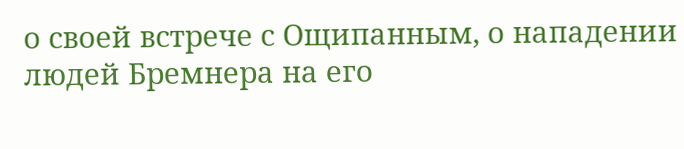о своей встрече с Ощипанным, о нападении людей Бремнера на его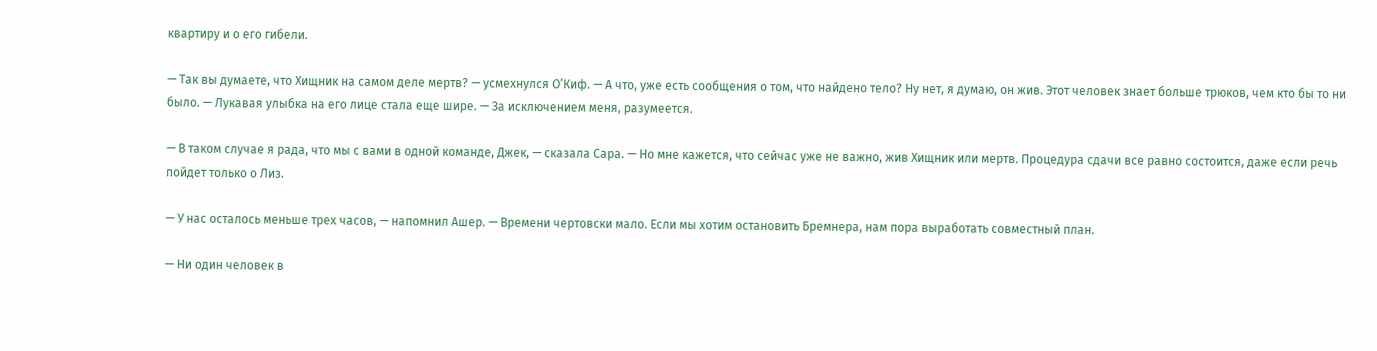квартиру и о его гибели.

— Так вы думаете, что Хищник на самом деле мертв? — усмехнулся О’Киф. — А что, уже есть сообщения о том, что найдено тело? Ну нет, я думаю, он жив. Этот человек знает больше трюков, чем кто бы то ни было. — Лукавая улыбка на его лице стала еще шире. — За исключением меня, разумеется.

— В таком случае я рада, что мы с вами в одной команде, Джек, — сказала Сара. — Но мне кажется, что сейчас уже не важно, жив Хищник или мертв. Процедура сдачи все равно состоится, даже если речь пойдет только о Лиз.

— У нас осталось меньше трех часов, — напомнил Ашер. — Времени чертовски мало. Если мы хотим остановить Бремнера, нам пора выработать совместный план.

— Ни один человек в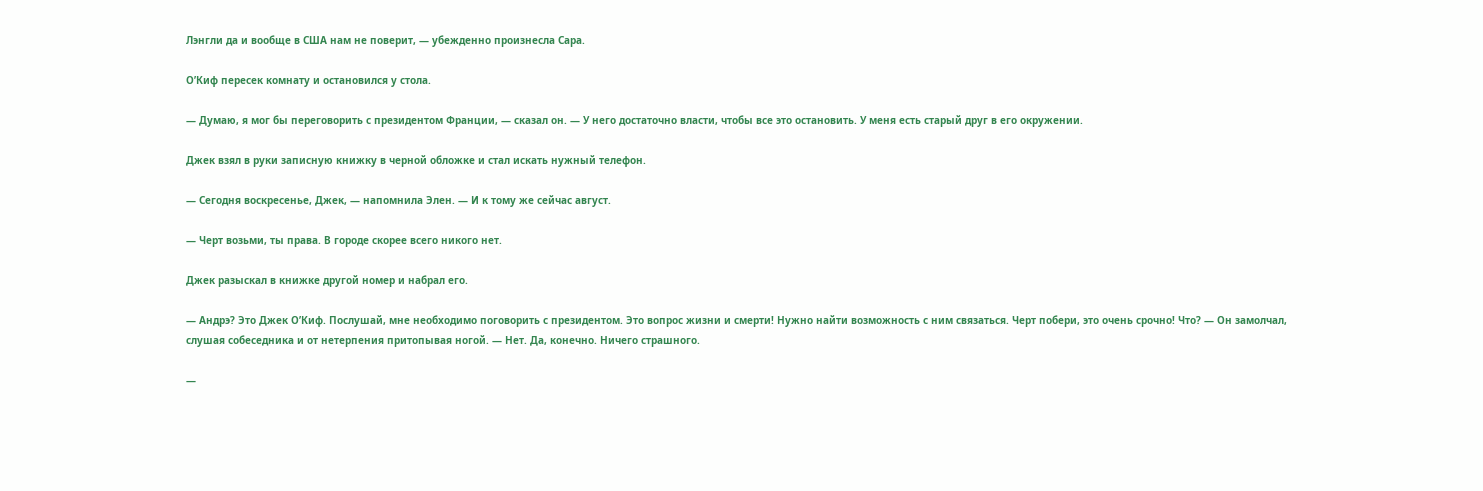Лэнгли да и вообще в США нам не поверит, — убежденно произнесла Сара.

О’Киф пересек комнату и остановился у стола.

— Думаю, я мог бы переговорить с президентом Франции, — сказал он. — У него достаточно власти, чтобы все это остановить. У меня есть старый друг в его окружении.

Джек взял в руки записную книжку в черной обложке и стал искать нужный телефон.

— Сегодня воскресенье, Джек, — напомнила Элен. — И к тому же сейчас август.

— Черт возьми, ты права. В городе скорее всего никого нет.

Джек разыскал в книжке другой номер и набрал его.

— Андрэ? Это Джек О’Киф. Послушай, мне необходимо поговорить с президентом. Это вопрос жизни и смерти! Нужно найти возможность с ним связаться. Черт побери, это очень срочно! Что? — Он замолчал, слушая собеседника и от нетерпения притопывая ногой. — Нет. Да, конечно. Ничего страшного.

—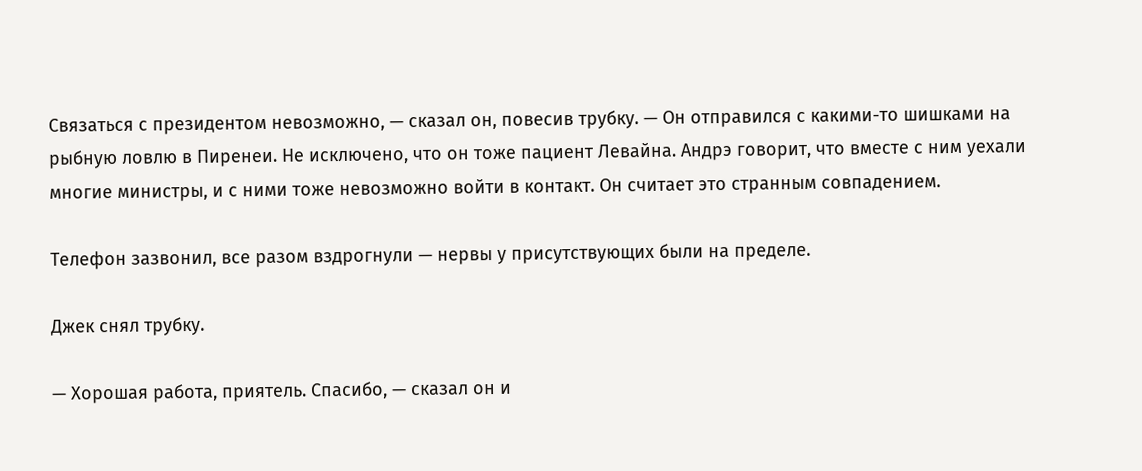Связаться с президентом невозможно, — сказал он, повесив трубку. — Он отправился с какими-то шишками на рыбную ловлю в Пиренеи. Не исключено, что он тоже пациент Левайна. Андрэ говорит, что вместе с ним уехали многие министры, и с ними тоже невозможно войти в контакт. Он считает это странным совпадением.

Телефон зазвонил, все разом вздрогнули — нервы у присутствующих были на пределе.

Джек снял трубку.

— Хорошая работа, приятель. Спасибо, — сказал он и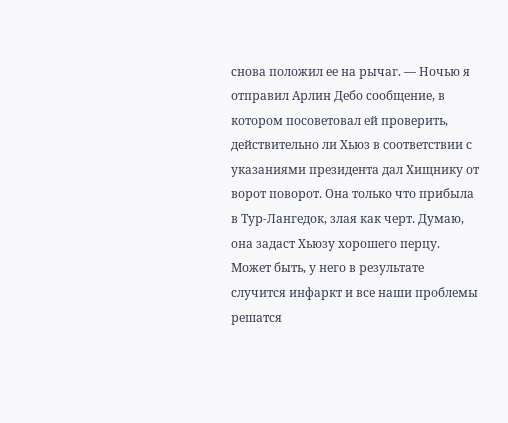снова положил ее на рычаг. — Ночью я отправил Арлин Дебо сообщение, в котором посоветовал ей проверить, действительно ли Хьюз в соответствии с указаниями президента дал Хищнику от ворот поворот. Она только что прибыла в Тур-Лангедок, злая как черт. Думаю, она задаст Хьюзу хорошего перцу. Может быть, у него в результате случится инфаркт и все наши проблемы решатся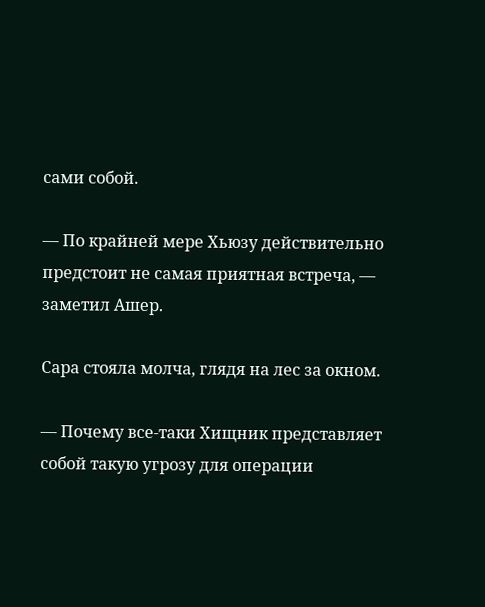сами собой.

— По крайней мере Хьюзу действительно предстоит не самая приятная встреча, — заметил Ашер.

Сара стояла молча, глядя на лес за окном.

— Почему все-таки Хищник представляет собой такую угрозу для операции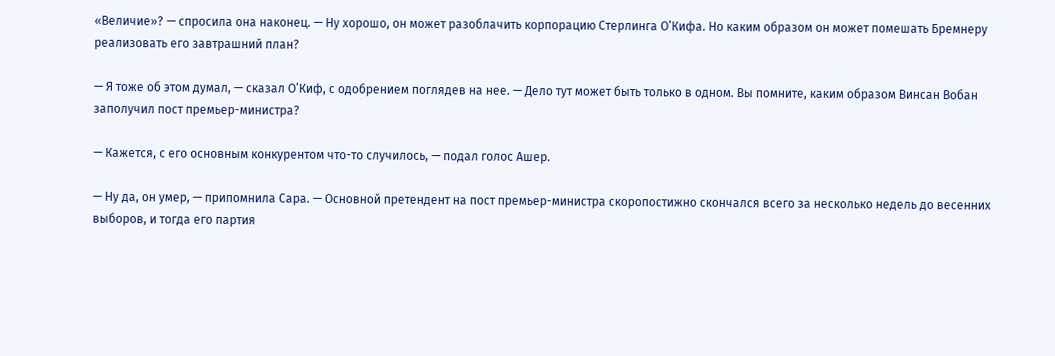«Величие»? — спросила она наконец. — Ну хорошо, он может разоблачить корпорацию Стерлинга О’Кифа. Но каким образом он может помешать Бремнеру реализовать его завтрашний план?

— Я тоже об этом думал, — сказал О’Киф, с одобрением поглядев на нее. — Дело тут может быть только в одном. Вы помните, каким образом Винсан Вобан заполучил пост премьер-министра?

— Кажется, с его основным конкурентом что-то случилось, — подал голос Ашер.

— Ну да, он умер, — припомнила Сара. — Основной претендент на пост премьер-министра скоропостижно скончался всего за несколько недель до весенних выборов, и тогда его партия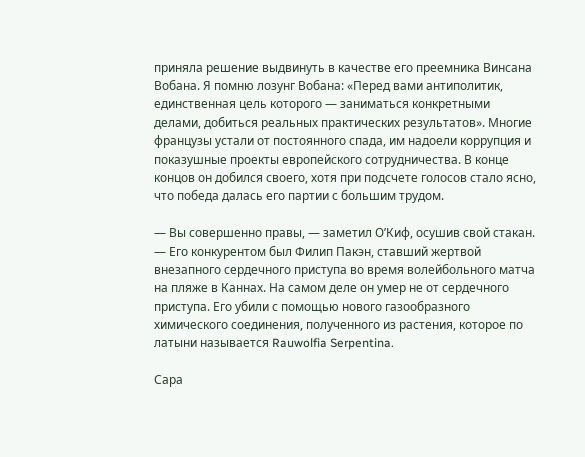приняла решение выдвинуть в качестве его преемника Винсана Вобана. Я помню лозунг Вобана: «Перед вами антиполитик, единственная цель которого — заниматься конкретными делами, добиться реальных практических результатов». Многие французы устали от постоянного спада, им надоели коррупция и показушные проекты европейского сотрудничества. В конце концов он добился своего, хотя при подсчете голосов стало ясно, что победа далась его партии с большим трудом.

— Вы совершенно правы, — заметил О’Киф, осушив свой стакан. — Его конкурентом был Филип Пакэн, ставший жертвой внезапного сердечного приступа во время волейбольного матча на пляже в Каннах. На самом деле он умер не от сердечного приступа. Его убили с помощью нового газообразного химического соединения, полученного из растения, которое по латыни называется Rauwolfia Serpentina.

Сара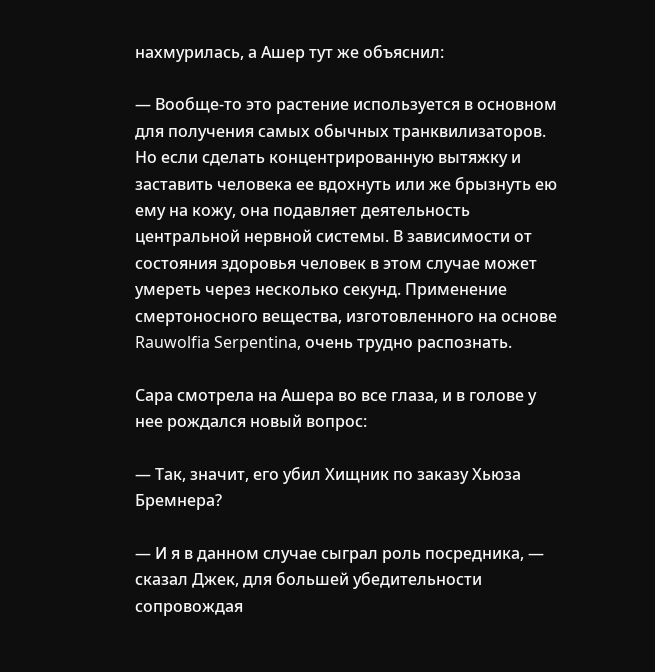нахмурилась, а Ашер тут же объяснил:

— Вообще-то это растение используется в основном для получения самых обычных транквилизаторов. Но если сделать концентрированную вытяжку и заставить человека ее вдохнуть или же брызнуть ею ему на кожу, она подавляет деятельность центральной нервной системы. В зависимости от состояния здоровья человек в этом случае может умереть через несколько секунд. Применение смертоносного вещества, изготовленного на основе Rauwolfia Serpentina, очень трудно распознать.

Сара смотрела на Ашера во все глаза, и в голове у нее рождался новый вопрос:

— Так, значит, его убил Хищник по заказу Хьюза Бремнера?

— И я в данном случае сыграл роль посредника, — сказал Джек, для большей убедительности сопровождая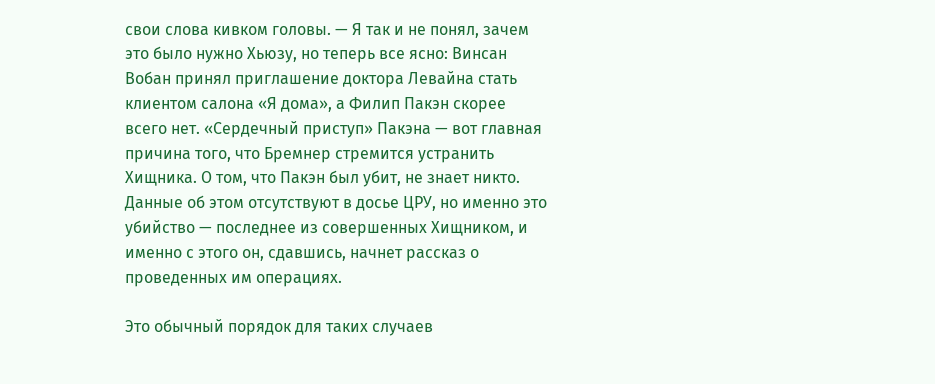свои слова кивком головы. — Я так и не понял, зачем это было нужно Хьюзу, но теперь все ясно: Винсан Вобан принял приглашение доктора Левайна стать клиентом салона «Я дома», а Филип Пакэн скорее всего нет. «Сердечный приступ» Пакэна — вот главная причина того, что Бремнер стремится устранить Хищника. О том, что Пакэн был убит, не знает никто. Данные об этом отсутствуют в досье ЦРУ, но именно это убийство — последнее из совершенных Хищником, и именно с этого он, сдавшись, начнет рассказ о проведенных им операциях.

Это обычный порядок для таких случаев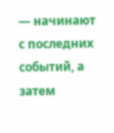— начинают с последних событий, а затем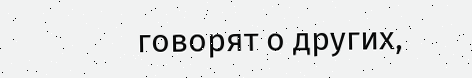говорят о других,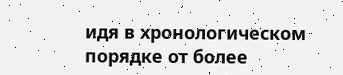идя в хронологическом порядке от более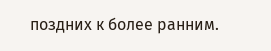поздних к более ранним.